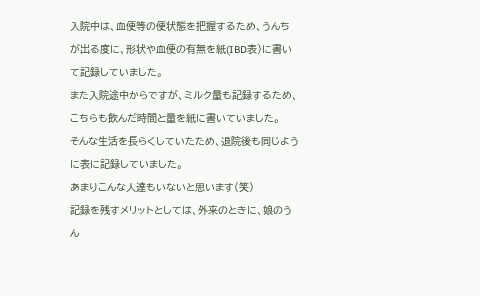入院中は、血便等の便状態を把握するため、うんちが出る度に、形状や血便の有無を紙(IBD表)に書いて記録していました。
また入院途中からですが、ミルク量も記録するため、こちらも飲んだ時間と量を紙に書いていました。
そんな生活を長らくしていたため、退院後も同じように表に記録していました。
あまりこんな人達もいないと思います(笑)
記録を残すメリットとしては、外来のときに、娘のうん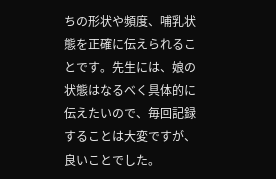ちの形状や頻度、哺乳状態を正確に伝えられることです。先生には、娘の状態はなるべく具体的に伝えたいので、毎回記録することは大変ですが、良いことでした。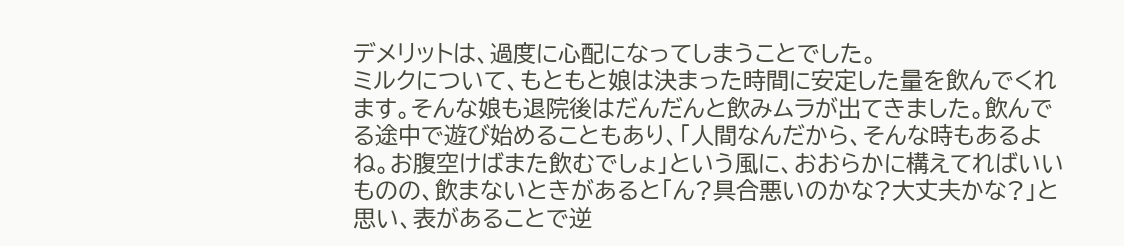デメリットは、過度に心配になってしまうことでした。
ミルクについて、もともと娘は決まった時間に安定した量を飲んでくれます。そんな娘も退院後はだんだんと飲みムラが出てきました。飲んでる途中で遊び始めることもあり、「人間なんだから、そんな時もあるよね。お腹空けばまた飲むでしょ」という風に、おおらかに構えてればいいものの、飲まないときがあると「ん?具合悪いのかな?大丈夫かな?」と思い、表があることで逆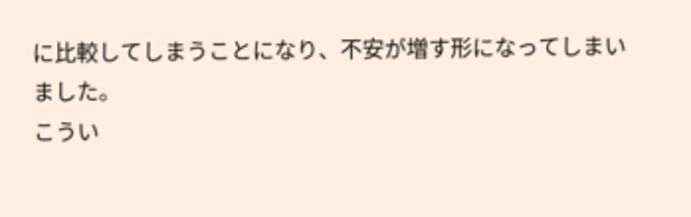に比較してしまうことになり、不安が増す形になってしまいました。
こうい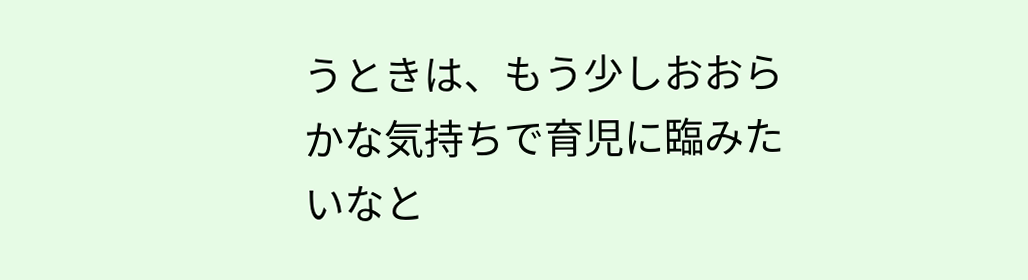うときは、もう少しおおらかな気持ちで育児に臨みたいなと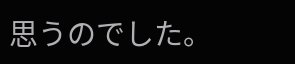思うのでした。